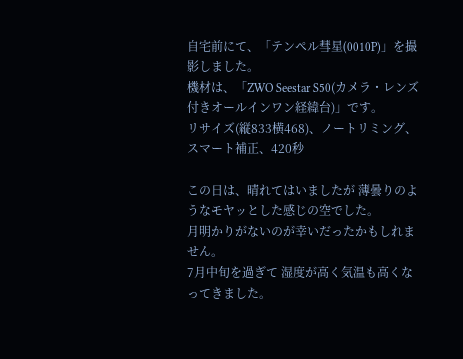自宅前にて、「テンペル彗星(0010P)」を撮影しました。
機材は、「ZWO Seestar S50(カメラ・レンズ付きオールインワン経緯台)」です。
リサイズ(縦833横468)、ノートリミング、スマート補正、420秒

この日は、晴れてはいましたが 薄曇りのようなモヤッとした感じの空でした。
月明かりがないのが幸いだったかもしれません。
7月中旬を過ぎて 湿度が高く気温も高くなってきました。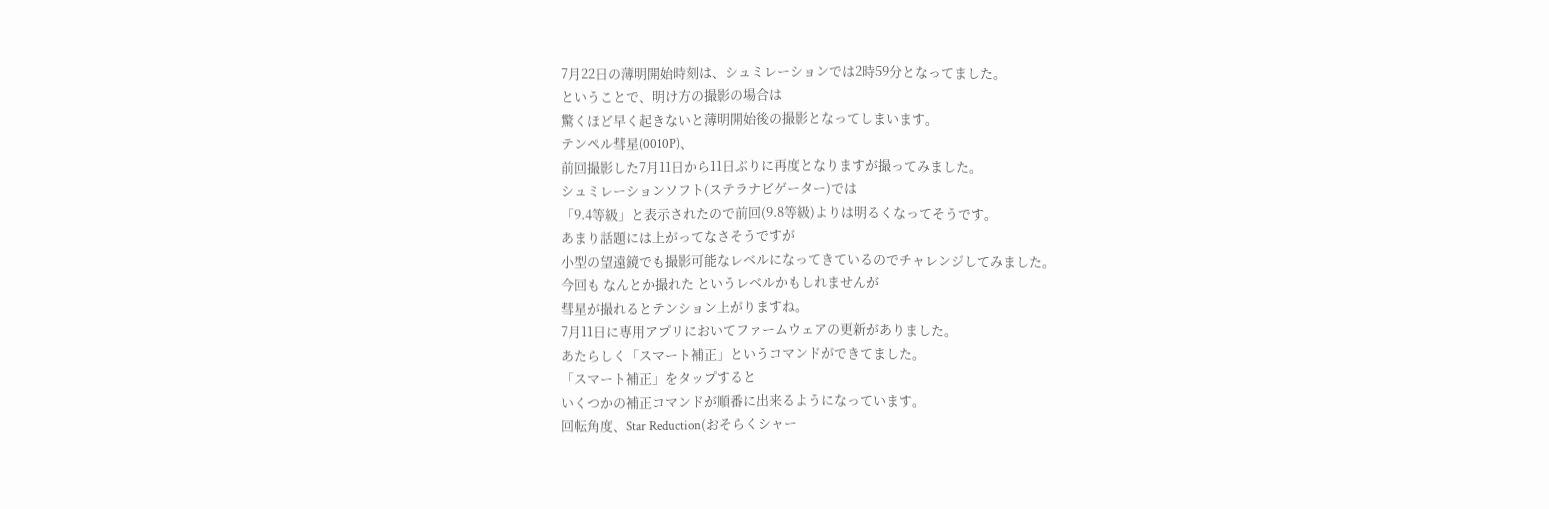7月22日の薄明開始時刻は、シュミレーションでは2時59分となってました。
ということで、明け方の撮影の場合は
驚くほど早く起きないと薄明開始後の撮影となってしまいます。
テンペル彗星(0010P)、
前回撮影した7月11日から11日ぶりに再度となりますが撮ってみました。
シュミレーションソフト(ステラナビゲーター)では
「9.4等級」と表示されたので前回(9.8等級)よりは明るくなってそうです。
あまり話題には上がってなさそうですが
小型の望遠鏡でも撮影可能なレベルになってきているのでチャレンジしてみました。
今回も なんとか撮れた というレベルかもしれませんが
彗星が撮れるとテンション上がりますね。
7月11日に専用アプリにおいてファームウェアの更新がありました。
あたらしく「スマート補正」というコマンドができてました。
「スマート補正」をタップすると
いくつかの補正コマンドが順番に出来るようになっています。
回転角度、Star Reduction(おそらくシャー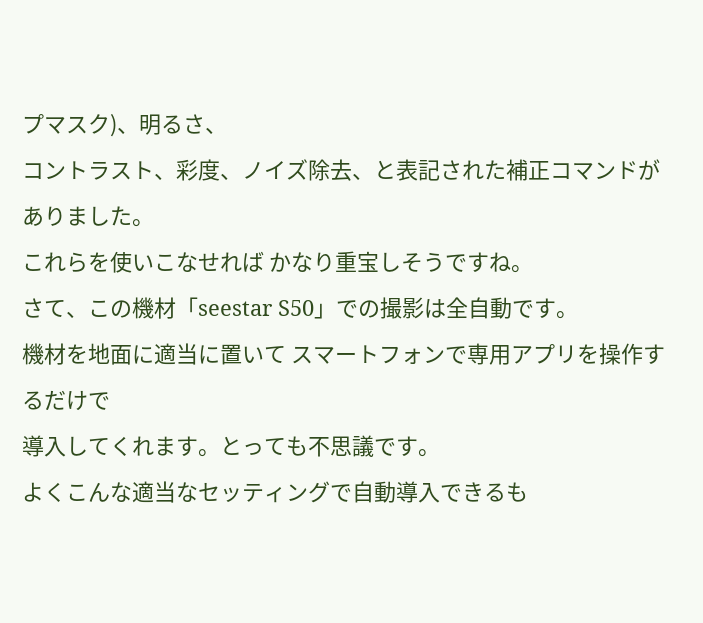プマスク)、明るさ、
コントラスト、彩度、ノイズ除去、と表記された補正コマンドがありました。
これらを使いこなせれば かなり重宝しそうですね。
さて、この機材「seestar S50」での撮影は全自動です。
機材を地面に適当に置いて スマートフォンで専用アプリを操作するだけで
導入してくれます。とっても不思議です。
よくこんな適当なセッティングで自動導入できるも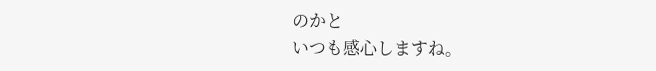のかと
いつも感心しますね。